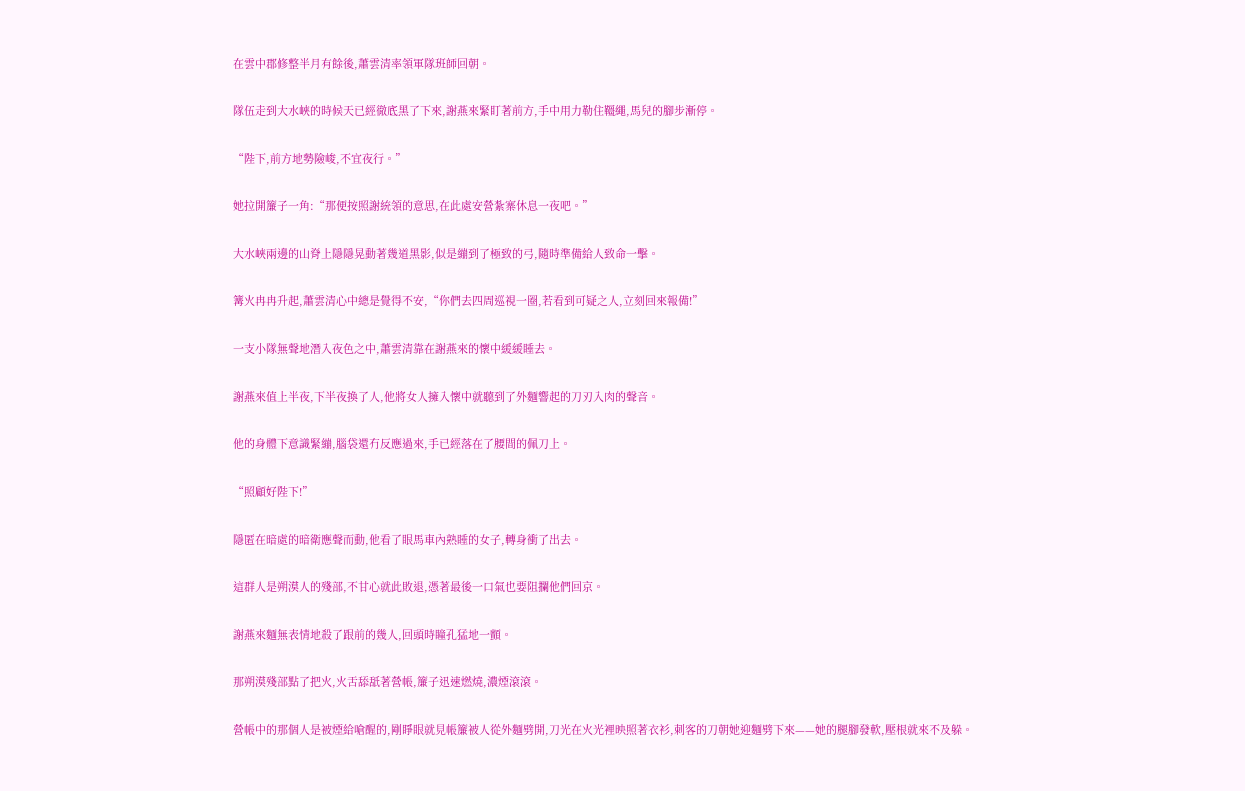在雲中郡修整半月有餘後,蕭雲清率領軍隊班師回朝。

隊伍走到大水峽的時候天已經徹底黑了下來,謝燕來緊盯著前方,手中用力勒住韁繩,馬兒的腳步漸停。

“陛下,前方地勢險峻,不宜夜行。”

她拉開簾子一角:“那便按照謝統領的意思,在此處安營紮寨休息一夜吧。”

大水峽兩邊的山脊上隱隱晃動著幾道黑影,似是繃到了極致的弓,隨時準備給人致命一擊。

篝火冉冉升起,蕭雲清心中總是覺得不安,“你們去四周巡視一圈,若看到可疑之人,立刻回來報備!”

一支小隊無聲地潛入夜色之中,蕭雲清靠在謝燕來的懷中緩緩睡去。

謝燕來值上半夜,下半夜換了人,他將女人擁入懷中就聽到了外麵響起的刀刃入肉的聲音。

他的身體下意識緊繃,腦袋還冇反應過來,手已經落在了腰間的佩刀上。

“照顧好陛下!”

隱匿在暗處的暗衛應聲而動,他看了眼馬車內熟睡的女子,轉身衝了出去。

這群人是朔漠人的殘部,不甘心就此敗退,憑著最後一口氣也要阻攔他們回京。

謝燕來麵無表情地殺了跟前的幾人,回頭時瞳孔猛地一顫。

那朔漠殘部點了把火,火舌舔舐著營帳,簾子迅速燃燒,濃煙滾滾。

營帳中的那個人是被煙給嗆醒的,剛睜眼就見帳簾被人從外麵劈開,刀光在火光裡映照著衣衫,刺客的刀朝她迎麵劈下來——她的腿腳發軟,壓根就來不及躲。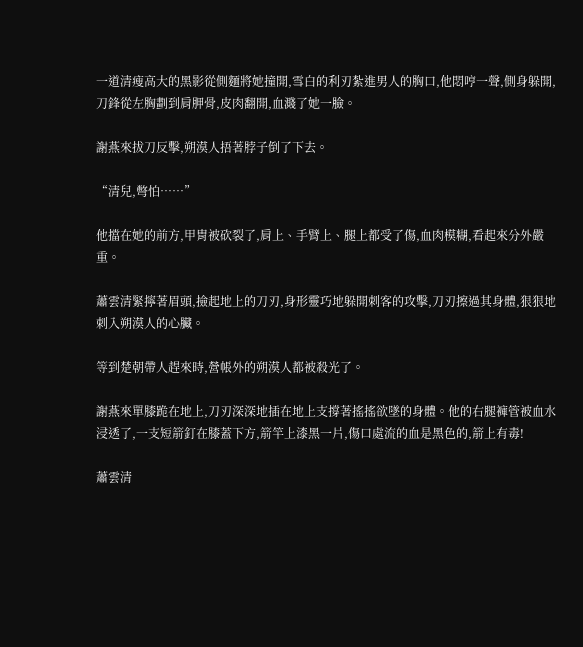一道清瘦高大的黑影從側麵將她撞開,雪白的利刃紮進男人的胸口,他悶哼一聲,側身躲開,刀鋒從左胸劃到肩胛骨,皮肉翻開,血濺了她一臉。

謝燕來拔刀反擊,朔漠人捂著脖子倒了下去。

“清兒,彆怕……”

他擋在她的前方,甲胄被砍裂了,肩上、手臂上、腿上都受了傷,血肉模糊,看起來分外嚴重。

蕭雲清緊擰著眉頭,撿起地上的刀刃,身形靈巧地躲開刺客的攻擊,刀刃擦過其身體,狠狠地刺入朔漠人的心臟。

等到楚朝帶人趕來時,營帳外的朔漠人都被殺光了。

謝燕來單膝跪在地上,刀刃深深地插在地上支撐著搖搖欲墜的身體。他的右腿褲管被血水浸透了,一支短箭釘在膝蓋下方,箭竿上漆黑一片,傷口處流的血是黑色的,箭上有毒!

蕭雲清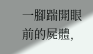一腳踹開眼前的屍體,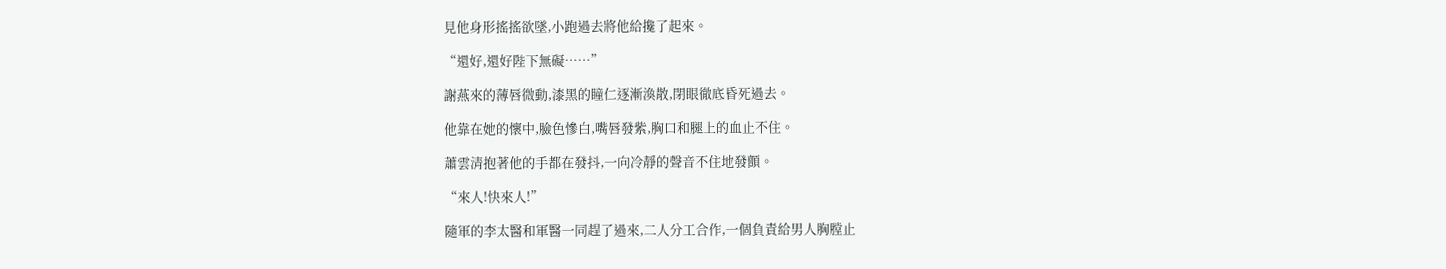見他身形搖搖欲墜,小跑過去將他給攙了起來。

“還好,還好陛下無礙……”

謝燕來的薄唇微動,漆黑的瞳仁逐漸渙散,閉眼徹底昏死過去。

他靠在她的懷中,臉色慘白,嘴唇發紫,胸口和腿上的血止不住。

蕭雲清抱著他的手都在發抖,一向冷靜的聲音不住地發顫。

“來人!快來人!”

隨軍的李太醫和軍醫一同趕了過來,二人分工合作,一個負責給男人胸膛止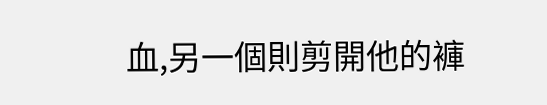血,另一個則剪開他的褲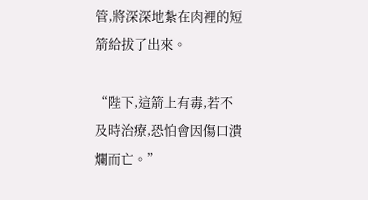管,將深深地紮在肉裡的短箭給拔了出來。

“陛下,這箭上有毒,若不及時治療,恐怕會因傷口潰爛而亡。”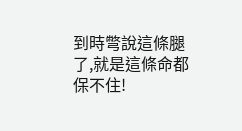到時彆說這條腿了,就是這條命都保不住!